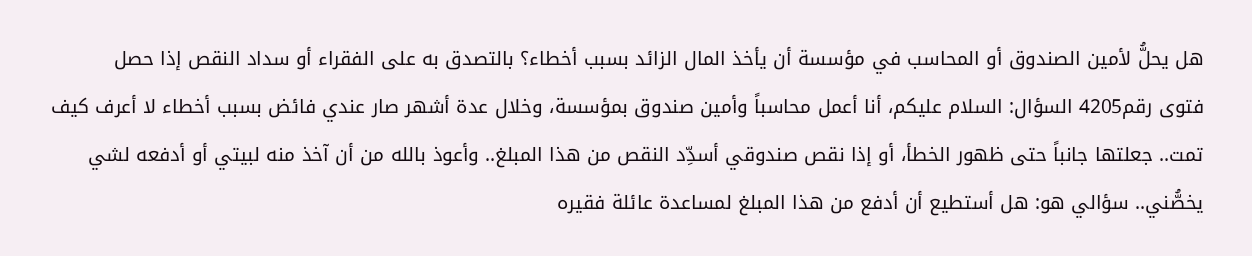هل يحلُّ لأمين الصندوق أو المحاسب في مؤسسة أن يأخذ المال الزائد بسبب أخطاء؟ بالتصدق به على الفقراء أو سداد النقص إذا حصل
فتوى رقم4205 السؤال: السلام عليكم، أنا أعمل محاسباً وأمين صندوق بمؤسسة، وخلال عدة أشهر صار عندي فائض بسبب أخطاء لا أعرف كيف تمت.. جعلتها جانباً حتى ظهور الخطأ، أو إذا نقص صندوقي أسدِّد النقص من هذا المبلغ.. وأعوذ بالله من أن آخذ منه لبيتي أو أدفعه لشي يخصُّني.. سؤالي هو: هل أستطيع أن أدفع من هذا المبلغ لمساعدة عائلة فقيره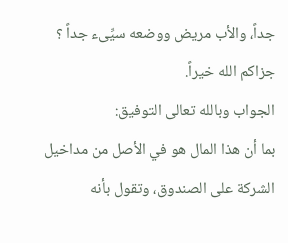جداً، والأب مريض ووضعه سيِّىء جداً ؟ جزاكم الله خيراً.
الجواب وبالله تعالى التوفيق:
بما أن هذا المال هو في الأصل من مداخيل الشركة على الصندوق، وتقول بأنه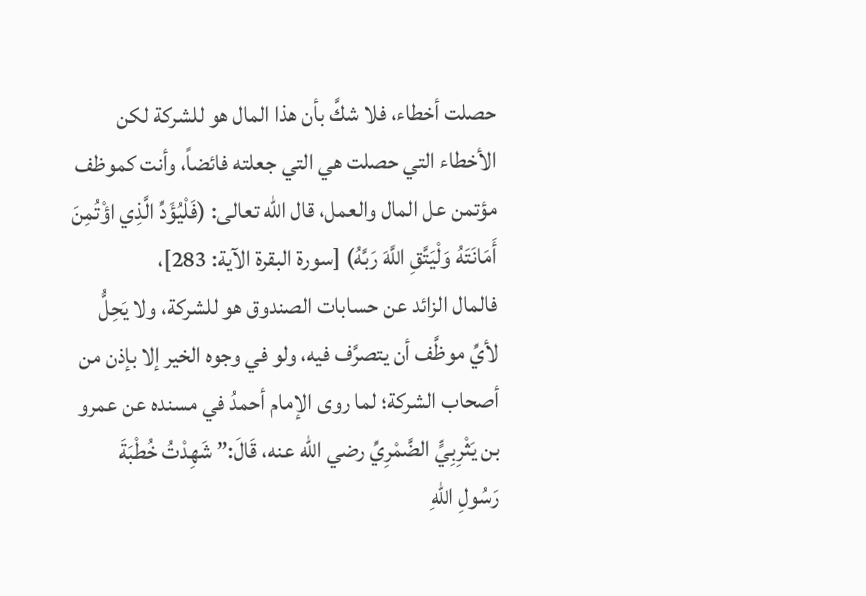حصلت أخطاء، فلا شكَّ بأن هذا المال هو للشركة لكن الأخطاء التي حصلت هي التي جعلته فائضاً، وأنت كموظف مؤتمن عل المال والعمل، قال الله تعالى: (فَلْيُؤَدِّ الَّذِي اؤْتُمِنَ أَمَانَتَهُ وَلْيَتَّقِ اللَّهَ رَبَّهُ) [سورة البقرة الآية: 283]،
فالمال الزائد عن حسابات الصندوق هو للشركة، ولا يَحِلُّ لأيِّ موظَّف أن يتصرَّف فيه، ولو في وجوه الخير إلا بإذن من أصحاب الشركة؛ لما روى الإمام أحمدُ في مسنده عن عمرو بن يَثْرِبِيٍّ الضَّمْرِيِّ رضي الله عنه، قَالَ:” شَهِدْتُ خُطْبَةَ رَسُولِ اللهِ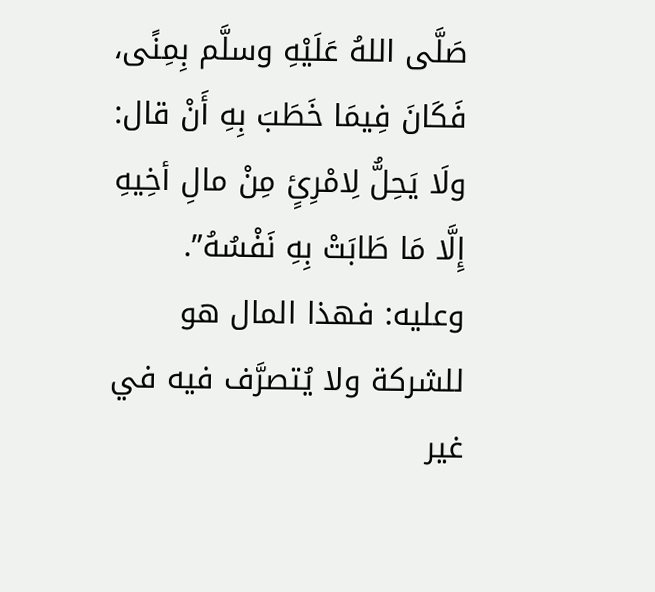صَلَّى اللهُ عَلَيْهِ وسلَّم بِمِنًى، فَكَانَ فِيمَا خَطَبَ بِهِ أَنْ قال: ولَا يَحِلُّ لِامْرِئٍ مِنْ مالِ أخِيهِ إِلَّا مَا طَابَتْ بِهِ نَفْسُهُ”.
وعليه: فهذا المال هو للشركة ولا يُتصرَّف فيه في غير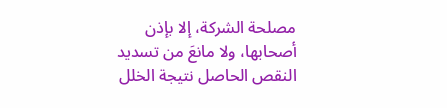مصلحة الشركة، إلا بإذن أصحابها، ولا مانعَ من تسديد النقص الحاصل نتيجة الخلل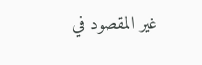غير المقصود في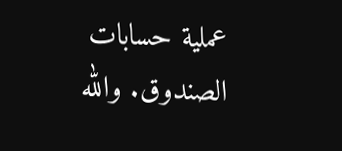عملية حسابات الصندوق. والله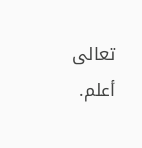تعالى أعلم.